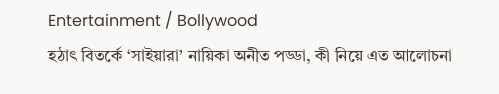Entertainment / Bollywood
হঠাৎ বিতর্কে ‘সাইয়ারা’ নায়িকা অনীত পড্ডা, কী নিয়ে এত আলোচনা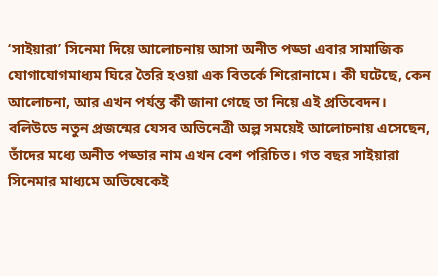‘সাইয়ারা’ সিনেমা দিয়ে আলোচনায় আসা অনীত পড্ডা এবার সামাজিক যোগাযোগমাধ্যম ঘিরে তৈরি হওয়া এক বিতর্কে শিরোনামে। কী ঘটেছে, কেন আলোচনা, আর এখন পর্যন্ত কী জানা গেছে তা নিয়ে এই প্রতিবেদন।
বলিউডে নতুন প্রজন্মের যেসব অভিনেত্রী অল্প সময়েই আলোচনায় এসেছেন, তাঁদের মধ্যে অনীত পড্ডার নাম এখন বেশ পরিচিত। গত বছর সাইয়ারা সিনেমার মাধ্যমে অভিষেকেই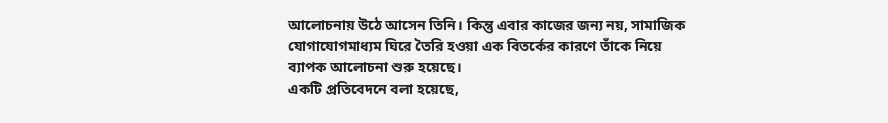আলোচনায় উঠে আসেন তিনি। কিন্তু এবার কাজের জন্য নয়, সামাজিক যোগাযোগমাধ্যম ঘিরে তৈরি হওয়া এক বিতর্কের কারণে তাঁকে নিয়ে ব্যাপক আলোচনা শুরু হয়েছে।
একটি প্রতিবেদনে বলা হয়েছে,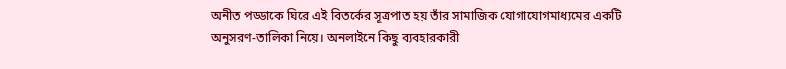অনীত পড্ডাকে ঘিরে এই বিতর্কের সূত্রপাত হয় তাঁর সামাজিক যোগাযোগমাধ্যমের একটি অনুসরণ-তালিকা নিয়ে। অনলাইনে কিছু ব্যবহারকারী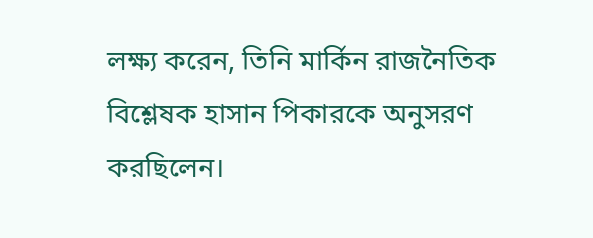লক্ষ্য করেন, তিনি মার্কিন রাজনৈতিক বিশ্লেষক হাসান পিকারকে অনুসরণ করছিলেন।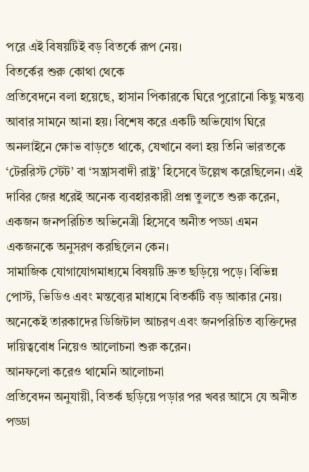পরে এই বিষয়টিই বড় বিতর্কে রূপ নেয়।
বিতর্কের শুরু কোথা থেকে
প্রতিবেদনে বলা হয়েছে, হাসান পিকারকে ঘিরে পুরোনো কিছু মন্তব্য আবার সামনে আনা হয়। বিশেষ করে একটি অভিযোগ ঘিরে অনলাইনে ক্ষোভ বাড়তে থাকে, যেখানে বলা হয় তিনি ভারতকে ‘টেররিস্ট স্টেট’ বা ‘সন্ত্রাসবাদী রাষ্ট্র’ হিসেবে উল্লেখ করেছিলেন। এই দাবির জের ধরেই অনেক ব্যবহারকারী প্রশ্ন তুলতে শুরু করেন, একজন জনপরিচিত অভিনেত্রী হিসেবে অনীত পড্ডা এমন একজনকে অনুসরণ করছিলেন কেন।
সামাজিক যোগাযোগমাধ্যমে বিষয়টি দ্রুত ছড়িয়ে পড়ে। বিভিন্ন পোস্ট, ভিডিও এবং মন্তব্যের মাধ্যমে বিতর্কটি বড় আকার নেয়। অনেকেই তারকাদের ডিজিটাল আচরণ এবং জনপরিচিত ব্যক্তিদের দায়িত্ববোধ নিয়েও আলোচনা শুরু করেন।
আনফলো করেও থামেনি আলোচনা
প্রতিবেদন অনুযায়ী, বিতর্ক ছড়িয়ে পড়ার পর খবর আসে যে অনীত পড্ডা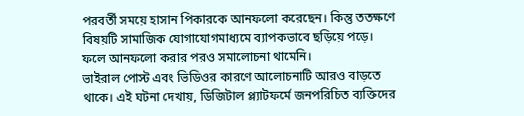পরবর্তী সময়ে হাসান পিকারকে আনফলো করেছেন। কিন্তু ততক্ষণে বিষয়টি সামাজিক যোগাযোগমাধ্যমে ব্যাপকভাবে ছড়িয়ে পড়ে। ফলে আনফলো করার পরও সমালোচনা থামেনি।
ভাইরাল পোস্ট এবং ভিডিওর কারণে আলোচনাটি আরও বাড়তে থাকে। এই ঘটনা দেখায়, ডিজিটাল প্ল্যাটফর্মে জনপরিচিত ব্যক্তিদের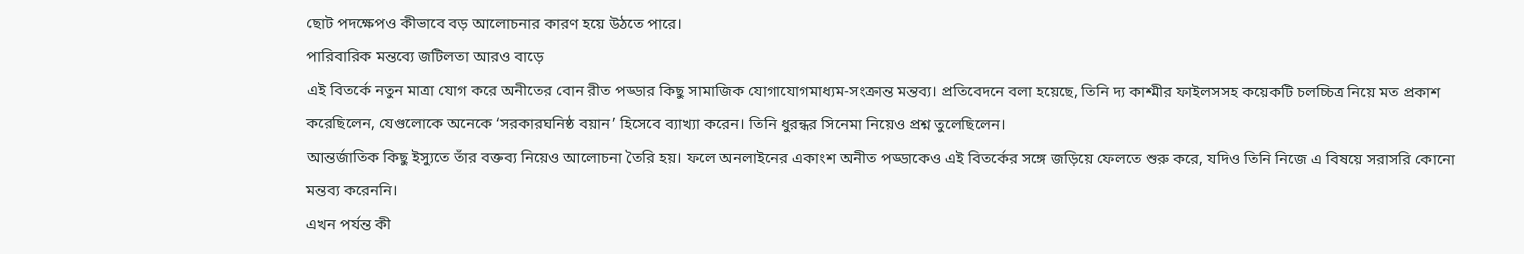ছোট পদক্ষেপও কীভাবে বড় আলোচনার কারণ হয়ে উঠতে পারে।
পারিবারিক মন্তব্যে জটিলতা আরও বাড়ে
এই বিতর্কে নতুন মাত্রা যোগ করে অনীতের বোন রীত পড্ডার কিছু সামাজিক যোগাযোগমাধ্যম-সংক্রান্ত মন্তব্য। প্রতিবেদনে বলা হয়েছে, তিনি দ্য কাশ্মীর ফাইলসসহ কয়েকটি চলচ্চিত্র নিয়ে মত প্রকাশ করেছিলেন, যেগুলোকে অনেকে ‘সরকারঘনিষ্ঠ বয়ান’ হিসেবে ব্যাখ্যা করেন। তিনি ধুরন্ধর সিনেমা নিয়েও প্রশ্ন তুলেছিলেন।
আন্তর্জাতিক কিছু ইস্যুতে তাঁর বক্তব্য নিয়েও আলোচনা তৈরি হয়। ফলে অনলাইনের একাংশ অনীত পড্ডাকেও এই বিতর্কের সঙ্গে জড়িয়ে ফেলতে শুরু করে, যদিও তিনি নিজে এ বিষয়ে সরাসরি কোনো মন্তব্য করেননি।
এখন পর্যন্ত কী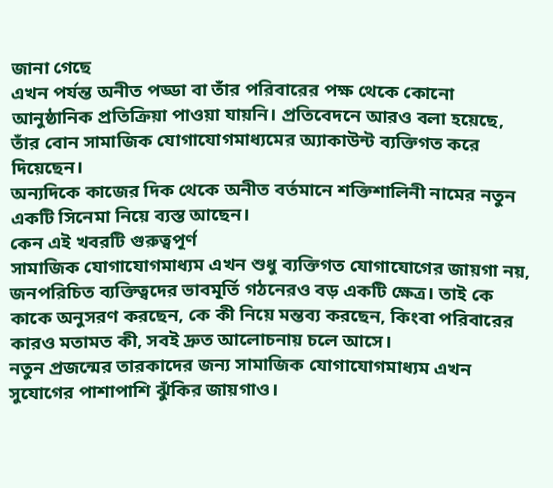জানা গেছে
এখন পর্যন্ত অনীত পড্ডা বা তাঁর পরিবারের পক্ষ থেকে কোনো আনুষ্ঠানিক প্রতিক্রিয়া পাওয়া যায়নি। প্রতিবেদনে আরও বলা হয়েছে, তাঁর বোন সামাজিক যোগাযোগমাধ্যমের অ্যাকাউন্ট ব্যক্তিগত করে দিয়েছেন।
অন্যদিকে কাজের দিক থেকে অনীত বর্তমানে শক্তিশালিনী নামের নতুন একটি সিনেমা নিয়ে ব্যস্ত আছেন।
কেন এই খবরটি গুরুত্বপূর্ণ
সামাজিক যোগাযোগমাধ্যম এখন শুধু ব্যক্তিগত যোগাযোগের জায়গা নয়, জনপরিচিত ব্যক্তিত্বদের ভাবমূর্তি গঠনেরও বড় একটি ক্ষেত্র। তাই কে কাকে অনুসরণ করছেন, কে কী নিয়ে মন্তব্য করছেন, কিংবা পরিবারের কারও মতামত কী, সবই দ্রুত আলোচনায় চলে আসে।
নতুন প্রজন্মের তারকাদের জন্য সামাজিক যোগাযোগমাধ্যম এখন সুযোগের পাশাপাশি ঝুঁকির জায়গাও।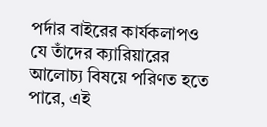পর্দার বাইরের কার্যকলাপও যে তাঁদের ক্যারিয়ারের আলোচ্য বিষয়ে পরিণত হতে পারে, এই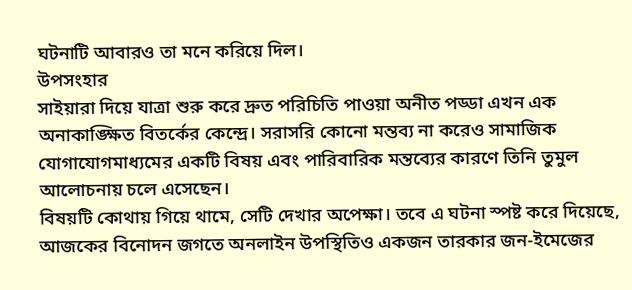ঘটনাটি আবারও তা মনে করিয়ে দিল।
উপসংহার
সাইয়ারা দিয়ে যাত্রা শুরু করে দ্রুত পরিচিতি পাওয়া অনীত পড্ডা এখন এক অনাকাঙ্ক্ষিত বিতর্কের কেন্দ্রে। সরাসরি কোনো মন্তব্য না করেও সামাজিক যোগাযোগমাধ্যমের একটি বিষয় এবং পারিবারিক মন্তব্যের কারণে তিনি তুমুল আলোচনায় চলে এসেছেন।
বিষয়টি কোথায় গিয়ে থামে, সেটি দেখার অপেক্ষা। তবে এ ঘটনা স্পষ্ট করে দিয়েছে, আজকের বিনোদন জগতে অনলাইন উপস্থিতিও একজন তারকার জন-ইমেজের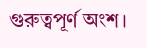গুরুত্বপূর্ণ অংশ।